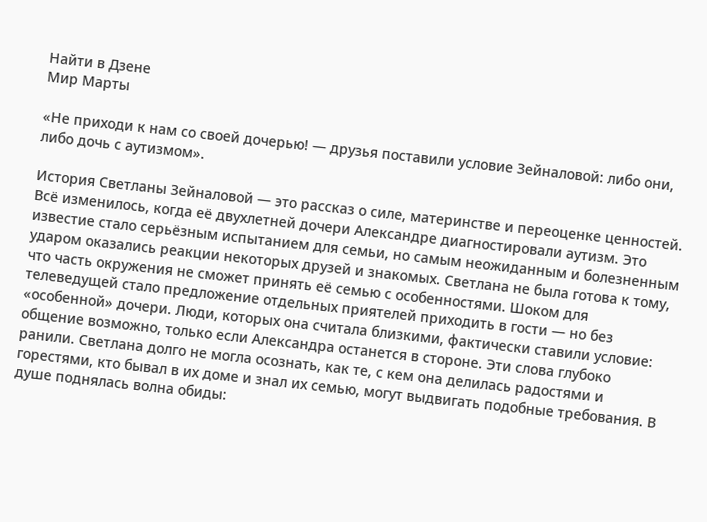Найти в Дзене
Мир Марты

«Не приходи к нам со своей дочерью! — друзья поставили условие Зейналовой: либо они, либо дочь с аутизмом».

История Светланы Зейналовой — это рассказ о силе, материнстве и переоценке ценностей. Всё изменилось, когда её двухлетней дочери Александре диагностировали аутизм. Это известие стало серьёзным испытанием для семьи, но самым неожиданным и болезненным ударом оказались реакции некоторых друзей и знакомых. Светлана не была готова к тому, что часть окружения не сможет принять её семью с особенностями. Шоком для телеведущей стало предложение отдельных приятелей приходить в гости — но без «особенной» дочери. Люди, которых она считала близкими, фактически ставили условие: общение возможно, только если Александра останется в стороне. Эти слова глубоко ранили. Светлана долго не могла осознать, как те, с кем она делилась радостями и горестями, кто бывал в их доме и знал их семью, могут выдвигать подобные требования. В душе поднялась волна обиды: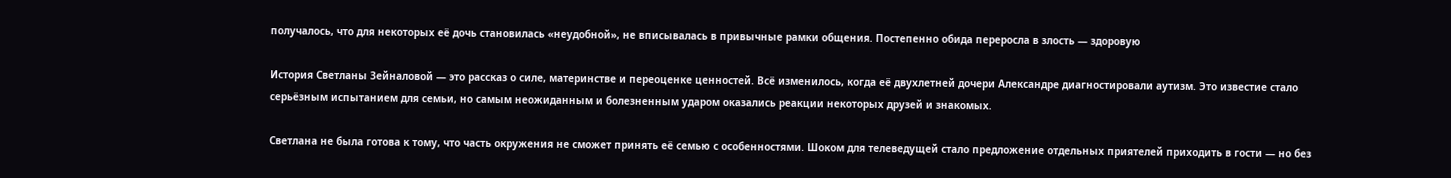получалось, что для некоторых её дочь становилась «неудобной», не вписывалась в привычные рамки общения. Постепенно обида переросла в злость — здоровую

История Светланы Зейналовой — это рассказ о силе, материнстве и переоценке ценностей. Всё изменилось, когда её двухлетней дочери Александре диагностировали аутизм. Это известие стало серьёзным испытанием для семьи, но самым неожиданным и болезненным ударом оказались реакции некоторых друзей и знакомых.

Светлана не была готова к тому, что часть окружения не сможет принять её семью с особенностями. Шоком для телеведущей стало предложение отдельных приятелей приходить в гости — но без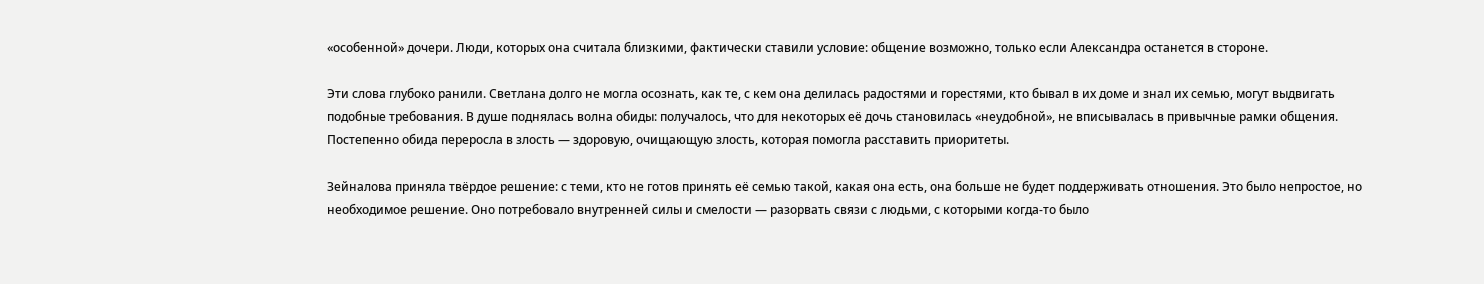«особенной» дочери. Люди, которых она считала близкими, фактически ставили условие: общение возможно, только если Александра останется в стороне.

Эти слова глубоко ранили. Светлана долго не могла осознать, как те, с кем она делилась радостями и горестями, кто бывал в их доме и знал их семью, могут выдвигать подобные требования. В душе поднялась волна обиды: получалось, что для некоторых её дочь становилась «неудобной», не вписывалась в привычные рамки общения. Постепенно обида переросла в злость — здоровую, очищающую злость, которая помогла расставить приоритеты.

Зейналова приняла твёрдое решение: с теми, кто не готов принять её семью такой, какая она есть, она больше не будет поддерживать отношения. Это было непростое, но необходимое решение. Оно потребовало внутренней силы и смелости — разорвать связи с людьми, с которыми когда‑то было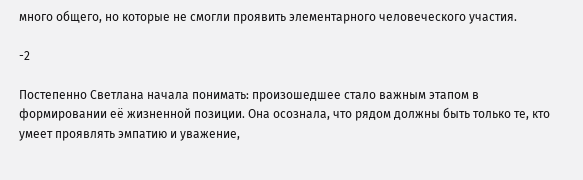много общего, но которые не смогли проявить элементарного человеческого участия.

-2

Постепенно Светлана начала понимать: произошедшее стало важным этапом в формировании её жизненной позиции. Она осознала, что рядом должны быть только те, кто умеет проявлять эмпатию и уважение,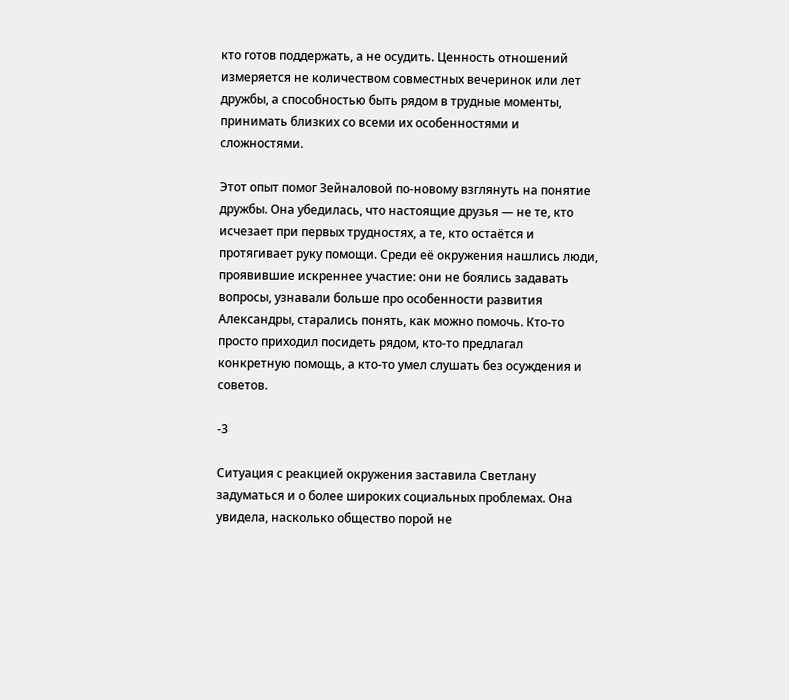кто готов поддержать, а не осудить. Ценность отношений измеряется не количеством совместных вечеринок или лет дружбы, а способностью быть рядом в трудные моменты, принимать близких со всеми их особенностями и сложностями.

Этот опыт помог Зейналовой по‑новому взглянуть на понятие дружбы. Она убедилась, что настоящие друзья — не те, кто исчезает при первых трудностях, а те, кто остаётся и протягивает руку помощи. Среди её окружения нашлись люди, проявившие искреннее участие: они не боялись задавать вопросы, узнавали больше про особенности развития Александры, старались понять, как можно помочь. Кто‑то просто приходил посидеть рядом, кто‑то предлагал конкретную помощь, а кто‑то умел слушать без осуждения и советов.

-3

Ситуация с реакцией окружения заставила Светлану задуматься и о более широких социальных проблемах. Она увидела, насколько общество порой не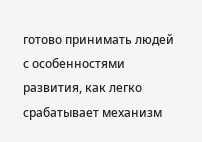готово принимать людей с особенностями развития, как легко срабатывает механизм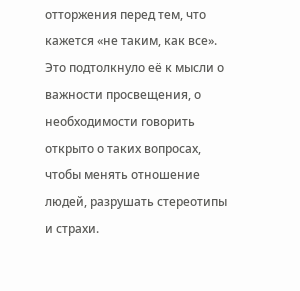отторжения перед тем, что кажется «не таким, как все». Это подтолкнуло её к мысли о важности просвещения, о необходимости говорить открыто о таких вопросах, чтобы менять отношение людей, разрушать стереотипы и страхи.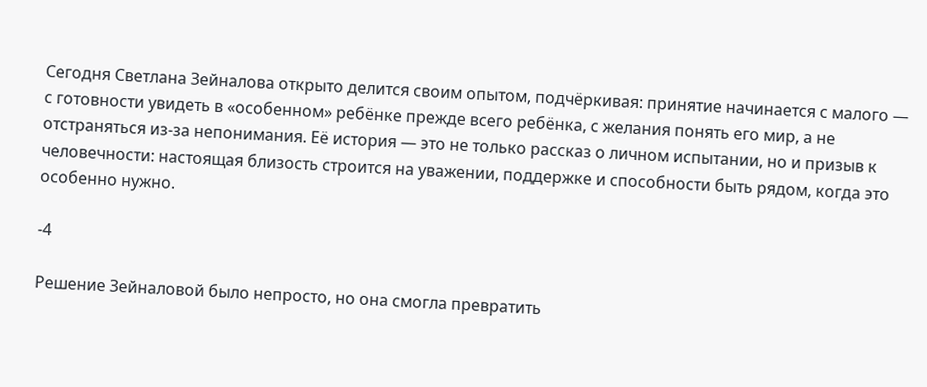Сегодня Светлана Зейналова открыто делится своим опытом, подчёркивая: принятие начинается с малого — с готовности увидеть в «особенном» ребёнке прежде всего ребёнка, с желания понять его мир, а не отстраняться из‑за непонимания. Её история — это не только рассказ о личном испытании, но и призыв к человечности: настоящая близость строится на уважении, поддержке и способности быть рядом, когда это особенно нужно.

-4

Решение Зейналовой было непросто, но она смогла превратить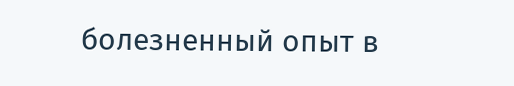болезненный опыт в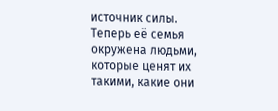источник силы. Теперь её семья окружена людьми, которые ценят их такими, какие они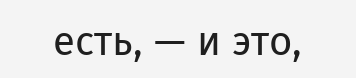есть, — и это,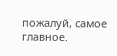пожалуй, самое главное.